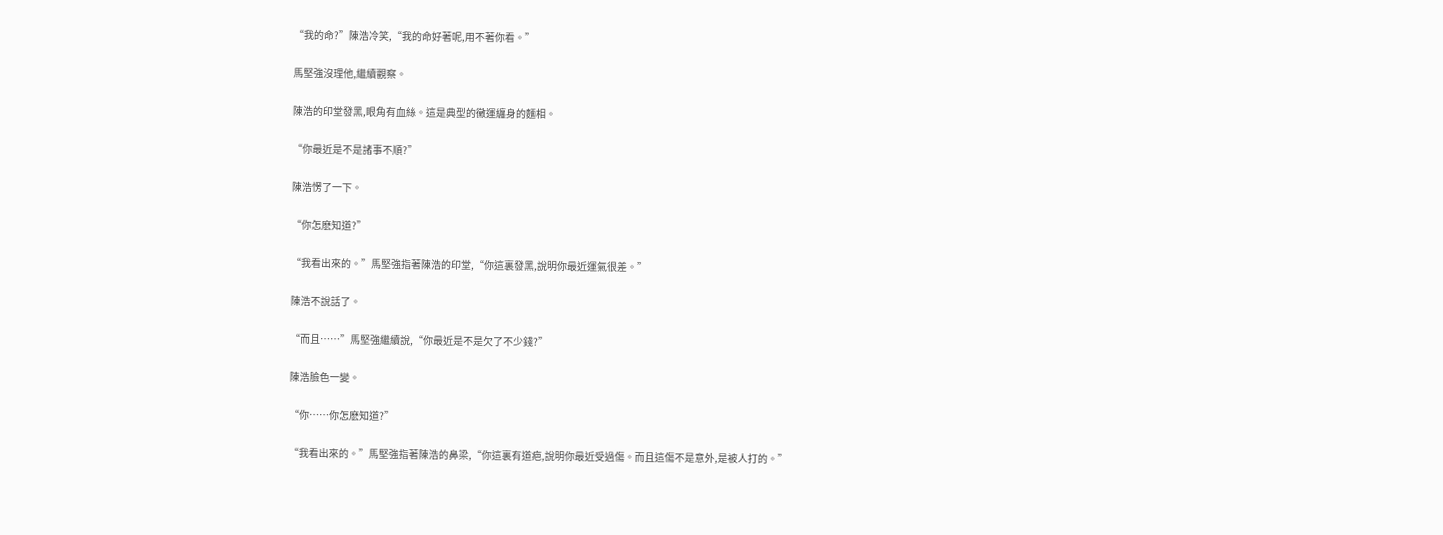“我的命?”陳浩冷笑,“我的命好著呢,用不著你看。”

馬堅強沒理他,繼續觀察。

陳浩的印堂發黑,眼角有血絲。這是典型的黴運纏身的麵相。

“你最近是不是諸事不順?”

陳浩愣了一下。

“你怎麽知道?”

“我看出來的。”馬堅強指著陳浩的印堂,“你這裏發黑,說明你最近運氣很差。”

陳浩不說話了。

“而且……”馬堅強繼續說,“你最近是不是欠了不少錢?”

陳浩臉色一變。

“你……你怎麽知道?”

“我看出來的。”馬堅強指著陳浩的鼻梁,“你這裏有道疤,說明你最近受過傷。而且這傷不是意外,是被人打的。”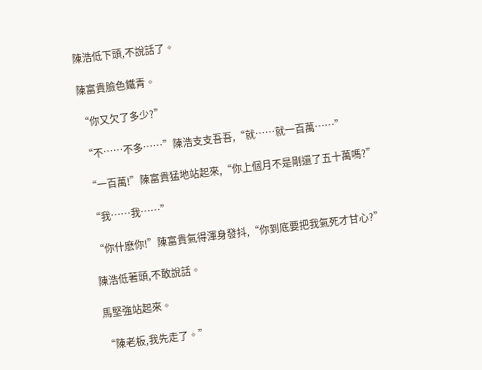陳浩低下頭,不說話了。

陳富貴臉色鐵青。

“你又欠了多少?”

“不……不多……”陳浩支支吾吾,“就……就一百萬……”

“一百萬!”陳富貴猛地站起來,“你上個月不是剛還了五十萬嗎?”

“我……我……”

“你什麽你!”陳富貴氣得渾身發抖,“你到底要把我氣死才甘心?”

陳浩低著頭,不敢說話。

馬堅強站起來。

“陳老板,我先走了。”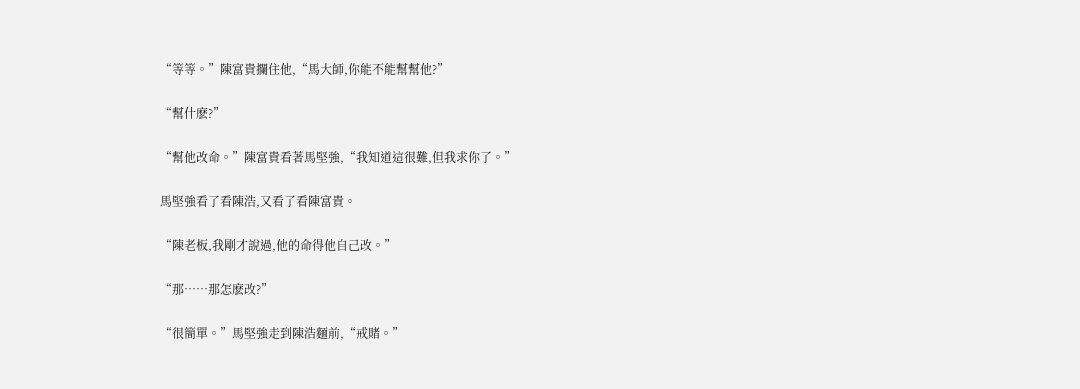“等等。”陳富貴攔住他,“馬大師,你能不能幫幫他?”

“幫什麽?”

“幫他改命。”陳富貴看著馬堅強,“我知道這很難,但我求你了。”

馬堅強看了看陳浩,又看了看陳富貴。

“陳老板,我剛才說過,他的命得他自己改。”

“那……那怎麽改?”

“很簡單。”馬堅強走到陳浩麵前,“戒賭。”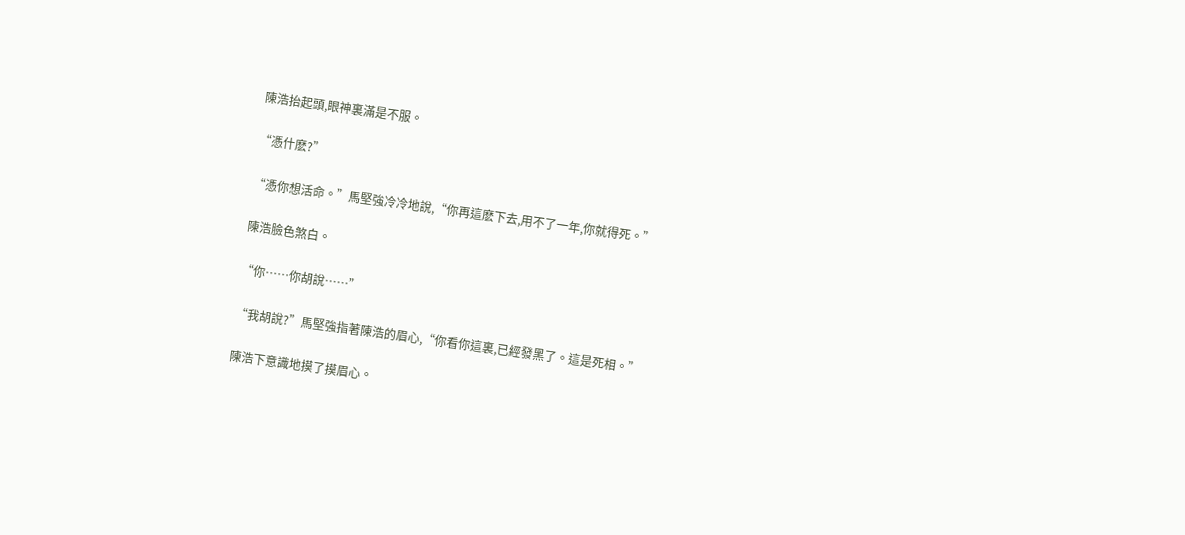陳浩抬起頭,眼神裏滿是不服。

“憑什麽?”

“憑你想活命。”馬堅強冷冷地說,“你再這麽下去,用不了一年,你就得死。”

陳浩臉色煞白。

“你……你胡說……”

“我胡說?”馬堅強指著陳浩的眉心,“你看你這裏,已經發黑了。這是死相。”

陳浩下意識地摸了摸眉心。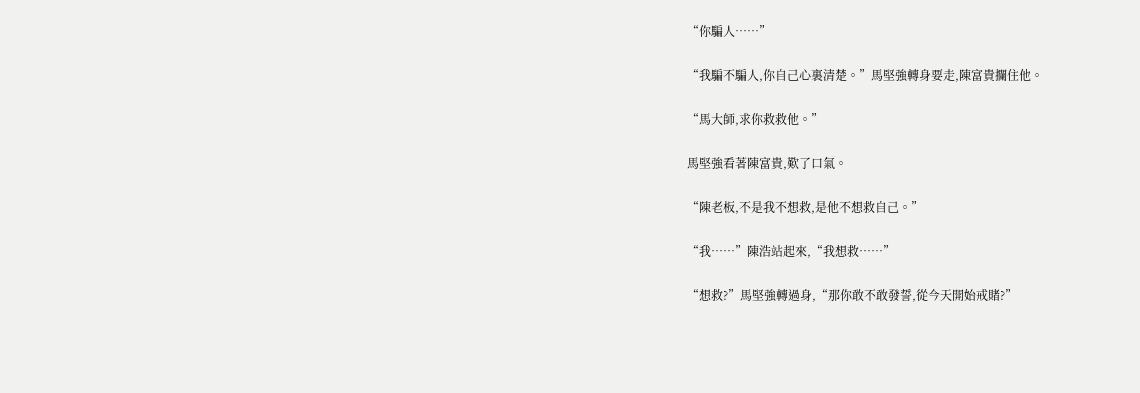“你騙人……”

“我騙不騙人,你自己心裏清楚。”馬堅強轉身要走,陳富貴攔住他。

“馬大師,求你救救他。”

馬堅強看著陳富貴,歎了口氣。

“陳老板,不是我不想救,是他不想救自己。”

“我……”陳浩站起來,“我想救……”

“想救?”馬堅強轉過身,“那你敢不敢發誓,從今天開始戒賭?”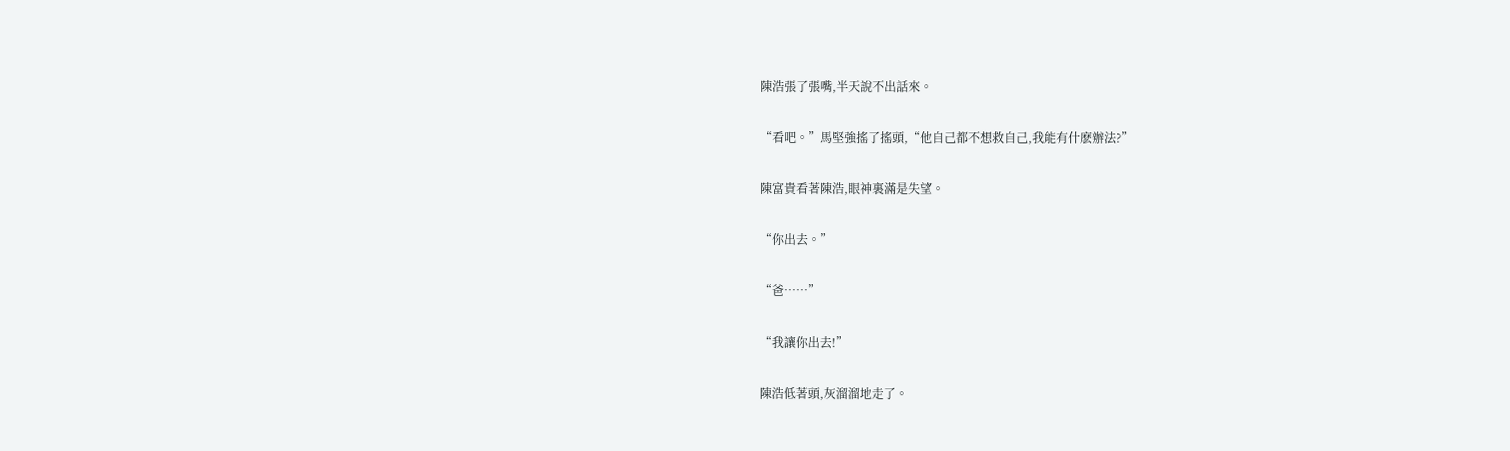陳浩張了張嘴,半天說不出話來。

“看吧。”馬堅強搖了搖頭,“他自己都不想救自己,我能有什麽辦法?”

陳富貴看著陳浩,眼神裏滿是失望。

“你出去。”

“爸……”

“我讓你出去!”

陳浩低著頭,灰溜溜地走了。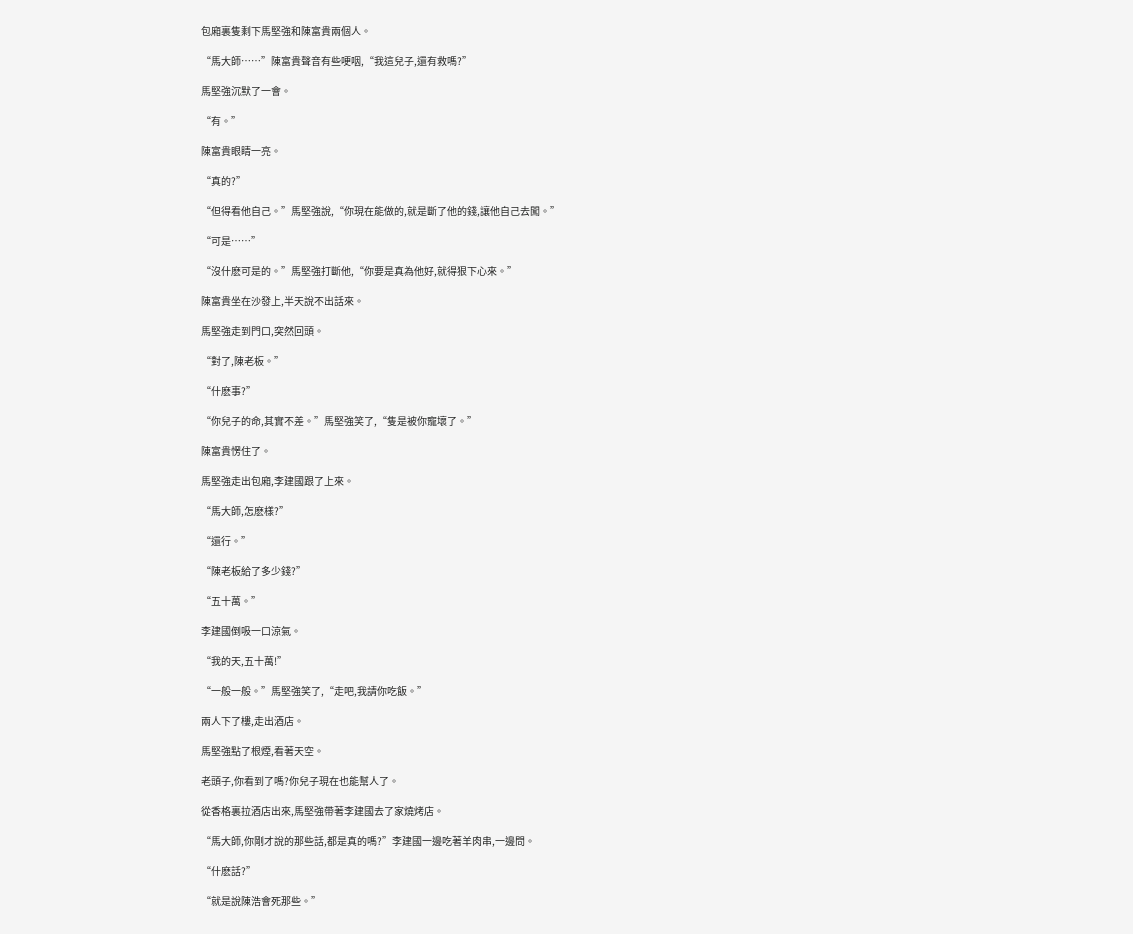包廂裏隻剩下馬堅強和陳富貴兩個人。

“馬大師……”陳富貴聲音有些哽咽,“我這兒子,還有救嗎?”

馬堅強沉默了一會。

“有。”

陳富貴眼睛一亮。

“真的?”

“但得看他自己。”馬堅強說,“你現在能做的,就是斷了他的錢,讓他自己去闖。”

“可是……”

“沒什麽可是的。”馬堅強打斷他,“你要是真為他好,就得狠下心來。”

陳富貴坐在沙發上,半天說不出話來。

馬堅強走到門口,突然回頭。

“對了,陳老板。”

“什麽事?”

“你兒子的命,其實不差。”馬堅強笑了,“隻是被你寵壞了。”

陳富貴愣住了。

馬堅強走出包廂,李建國跟了上來。

“馬大師,怎麽樣?”

“還行。”

“陳老板給了多少錢?”

“五十萬。”

李建國倒吸一口涼氣。

“我的天,五十萬!”

“一般一般。”馬堅強笑了,“走吧,我請你吃飯。”

兩人下了樓,走出酒店。

馬堅強點了根煙,看著天空。

老頭子,你看到了嗎?你兒子現在也能幫人了。

從香格裏拉酒店出來,馬堅強帶著李建國去了家燒烤店。

“馬大師,你剛才說的那些話,都是真的嗎?”李建國一邊吃著羊肉串,一邊問。

“什麽話?”

“就是說陳浩會死那些。”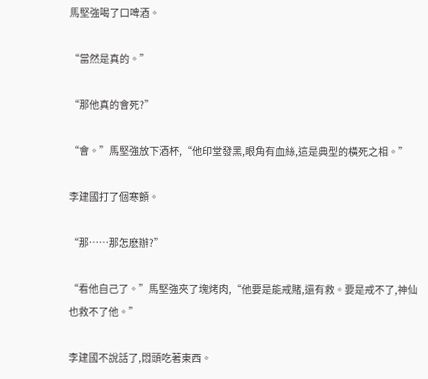馬堅強喝了口啤酒。

“當然是真的。”

“那他真的會死?”

“會。”馬堅強放下酒杯,“他印堂發黑,眼角有血絲,這是典型的橫死之相。”

李建國打了個寒顫。

“那……那怎麽辦?”

“看他自己了。”馬堅強夾了塊烤肉,“他要是能戒賭,還有救。要是戒不了,神仙也救不了他。”

李建國不說話了,悶頭吃著東西。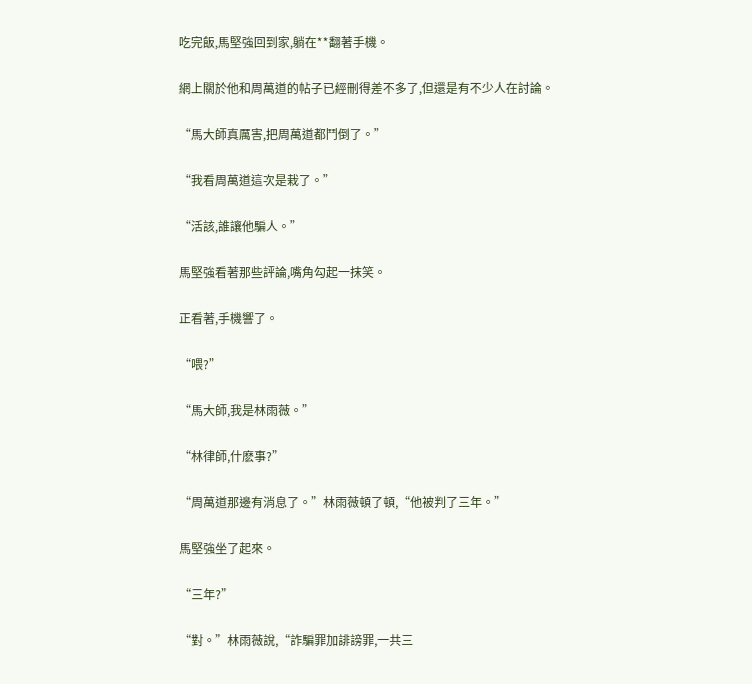吃完飯,馬堅強回到家,躺在**翻著手機。

網上關於他和周萬道的帖子已經刪得差不多了,但還是有不少人在討論。

“馬大師真厲害,把周萬道都鬥倒了。”

“我看周萬道這次是栽了。”

“活該,誰讓他騙人。”

馬堅強看著那些評論,嘴角勾起一抹笑。

正看著,手機響了。

“喂?”

“馬大師,我是林雨薇。”

“林律師,什麽事?”

“周萬道那邊有消息了。”林雨薇頓了頓,“他被判了三年。”

馬堅強坐了起來。

“三年?”

“對。”林雨薇說,“詐騙罪加誹謗罪,一共三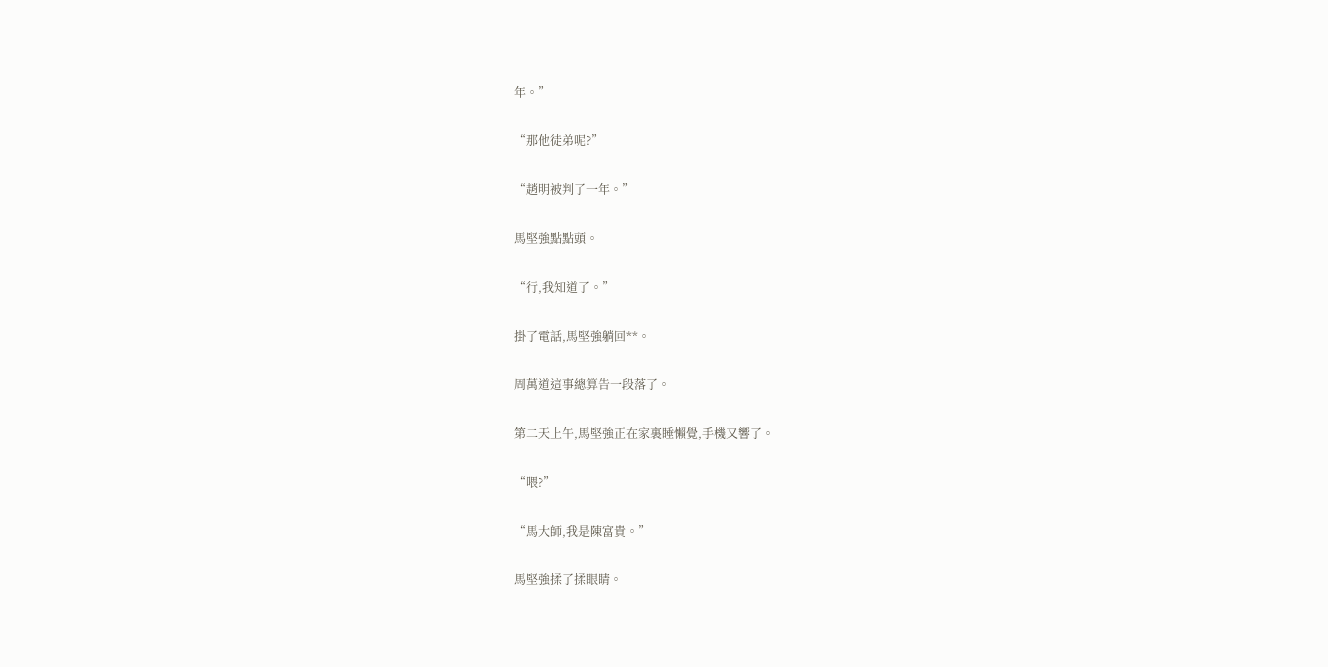年。”

“那他徒弟呢?”

“趙明被判了一年。”

馬堅強點點頭。

“行,我知道了。”

掛了電話,馬堅強躺回**。

周萬道這事總算告一段落了。

第二天上午,馬堅強正在家裏睡懶覺,手機又響了。

“喂?”

“馬大師,我是陳富貴。”

馬堅強揉了揉眼睛。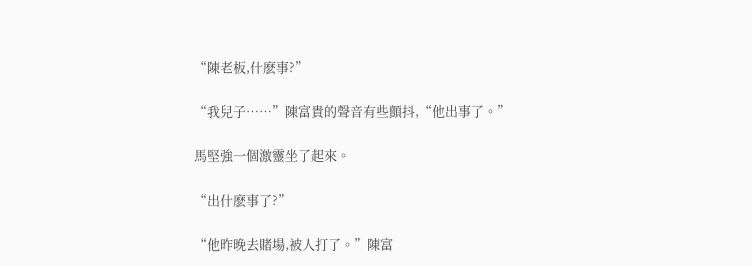“陳老板,什麽事?”

“我兒子……”陳富貴的聲音有些顫抖,“他出事了。”

馬堅強一個激靈坐了起來。

“出什麽事了?”

“他昨晚去賭場,被人打了。”陳富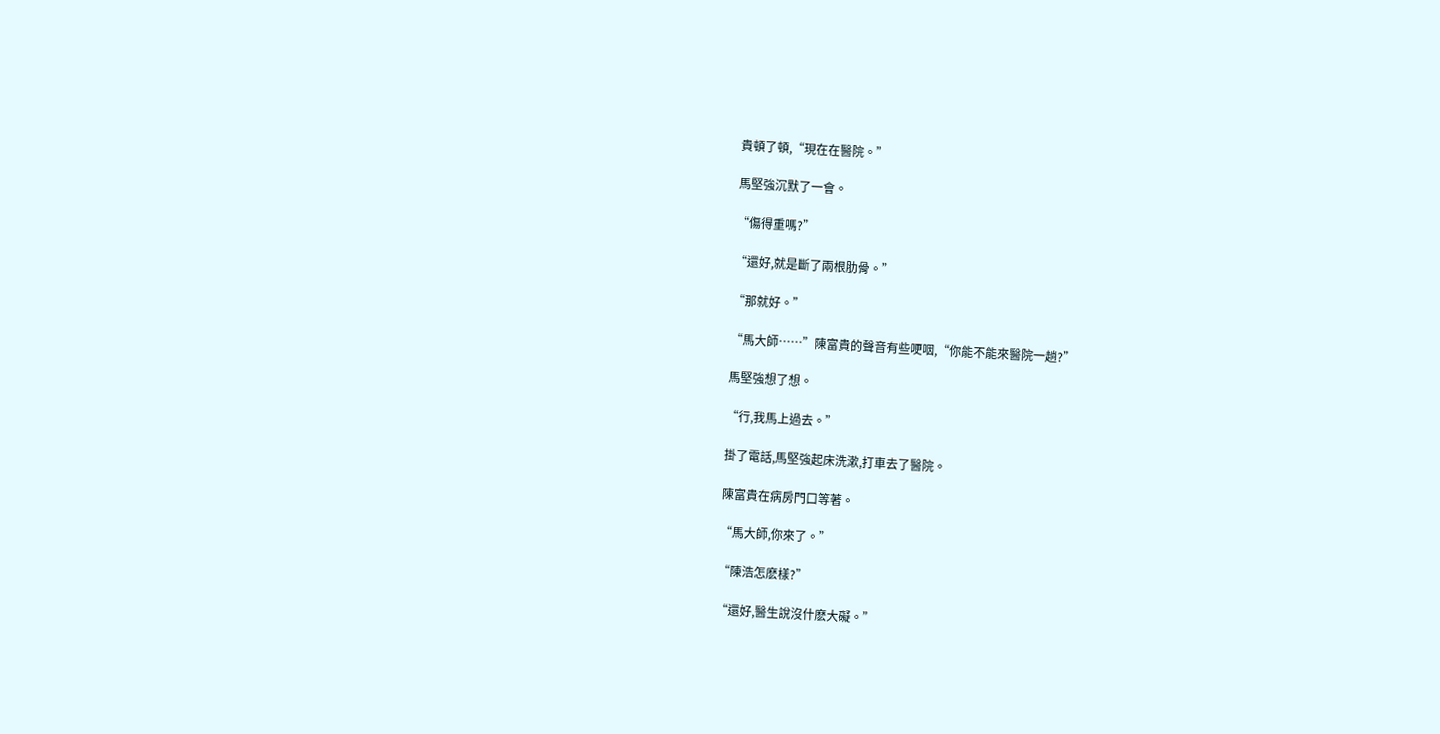貴頓了頓,“現在在醫院。”

馬堅強沉默了一會。

“傷得重嗎?”

“還好,就是斷了兩根肋骨。”

“那就好。”

“馬大師……”陳富貴的聲音有些哽咽,“你能不能來醫院一趟?”

馬堅強想了想。

“行,我馬上過去。”

掛了電話,馬堅強起床洗漱,打車去了醫院。

陳富貴在病房門口等著。

“馬大師,你來了。”

“陳浩怎麽樣?”

“還好,醫生說沒什麽大礙。”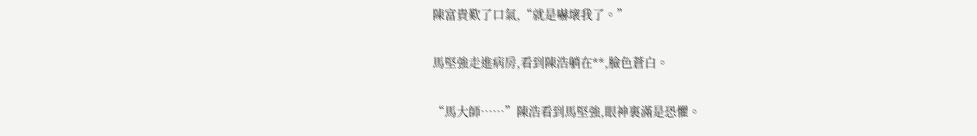陳富貴歎了口氣,“就是嚇壞我了。”

馬堅強走進病房,看到陳浩躺在**,臉色蒼白。

“馬大師……”陳浩看到馬堅強,眼神裏滿是恐懼。